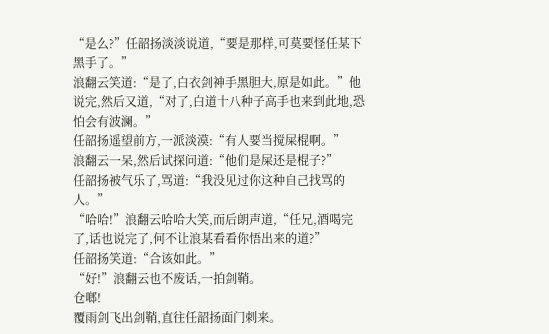“是么?”任韶扬淡淡说道,“要是那样,可莫要怪任某下黑手了。”
浪翻云笑道:“是了,白衣剑神手黑胆大,原是如此。”他说完,然后又道,“对了,白道十八种子高手也来到此地,恐怕会有波澜。”
任韶扬遥望前方,一派淡漠:“有人要当搅屎棍啊。”
浪翻云一呆,然后试探问道:“他们是屎还是棍子?”
任韶扬被气乐了,骂道:“我没见过你这种自己找骂的人。”
“哈哈!”浪翻云哈哈大笑,而后朗声道,“任兄,酒喝完了,话也说完了,何不让浪某看看你悟出来的道?”
任韶扬笑道:“合该如此。”
“好!”浪翻云也不废话,一拍剑鞘。
仓啷!
覆雨剑飞出剑鞘,直往任韶扬面门刺来。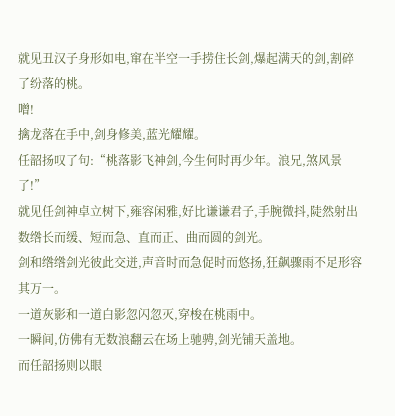就见丑汉子身形如电,窜在半空一手捞住长剑,爆起满天的剑,割碎了纷落的桃。
噌!
擒龙落在手中,剑身修美,蓝光耀耀。
任韶扬叹了句:“桃落影飞神剑,今生何时再少年。浪兄,煞风景了!”
就见任剑神卓立树下,雍容闲雅,好比谦谦君子,手腕微抖,陡然射出数绺长而缓、短而急、直而正、曲而圆的剑光。
剑和绺绺剑光彼此交迸,声音时而急促时而悠扬,狂飙骤雨不足形容其万一。
一道灰影和一道白影忽闪忽灭,穿梭在桃雨中。
一瞬间,仿佛有无数浪翻云在场上驰骋,剑光铺天盖地。
而任韶扬则以眼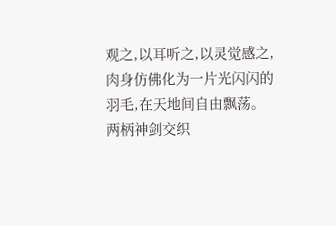观之,以耳听之,以灵觉感之,肉身仿佛化为一片光闪闪的羽毛,在天地间自由飘荡。
两柄神剑交织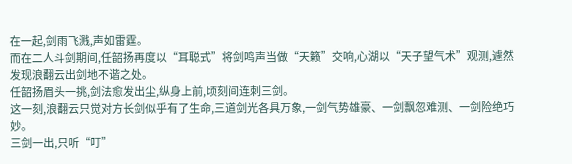在一起,剑雨飞溅,声如雷霆。
而在二人斗剑期间,任韶扬再度以“耳聪式”将剑鸣声当做“天籁”交响,心湖以“天子望气术”观测,遽然发现浪翻云出剑地不谐之处。
任韶扬眉头一挑,剑法愈发出尘,纵身上前,顷刻间连刺三剑。
这一刻,浪翻云只觉对方长剑似乎有了生命,三道剑光各具万象,一剑气势雄豪、一剑飘忽难测、一剑险绝巧妙。
三剑一出,只听“叮”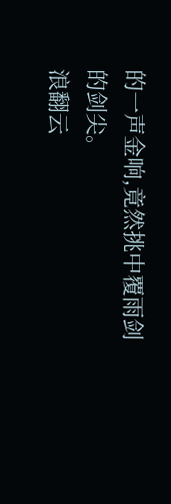的一声金响,竟然挑中覆雨剑的剑尖。
浪翻云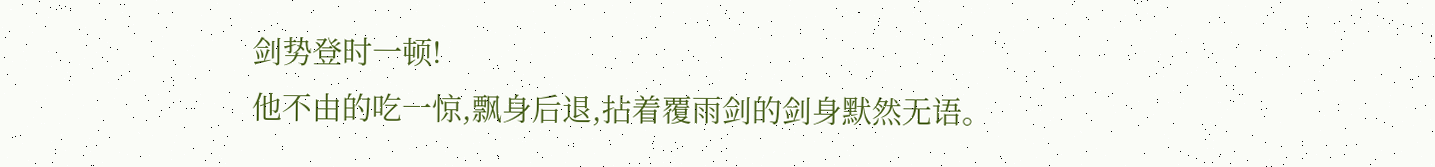剑势登时一顿!
他不由的吃一惊,飘身后退,拈着覆雨剑的剑身默然无语。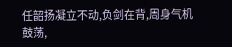任韶扬凝立不动,负剑在背,周身气机鼓荡,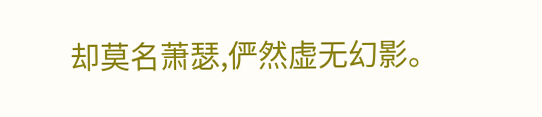却莫名萧瑟,俨然虚无幻影。